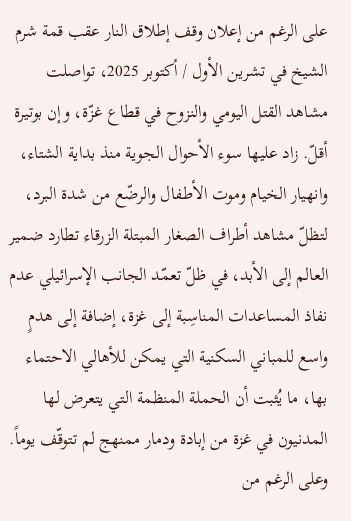على الرغم من إعلان وقف إطلاق النار عقب قمة شرم الشيخ في تشرين الأول / أكتوبر 2025، تواصلت مشاهد القتل اليومي والنزوح في قطاع غزّة، وإن بوتيرة أقلّ. زاد عليها سوء الأحوال الجوية منذ بداية الشتاء، وانهيار الخيام وموت الأطفال والرضّع من شدة البرد، لتظلّ مشاهد أطراف الصغار المبتلة الزرقاء تطارد ضمير العالم إلى الأبد، في ظلّ تعمّد الجانب الإسرائيلي عدم نفاذ المساعدات المناسِبة إلى غزة، إضافة إلى هدمٍ واسع للمباني السكنية التي يمكن للأهالي الاحتماء بها، ما يُثبت أن الحملة المنظمة التي يتعرض لها المدنيون في غزة من إبادة ودمار ممنهج لم تتوقّف يوماً.
وعلى الرغم من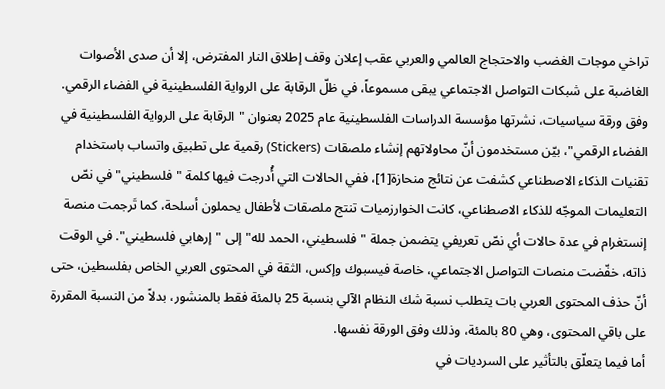تراخي موجات الغضب والاحتجاج العالمي والعربي عقب إعلان وقف إطلاق النار المفترض، إلا أن صدى الأصوات الغاضبة على شبكات التواصل الاجتماعي يبقى مسموعاً، في ظلّ الرقابة على الرواية الفلسطينية في الفضاء الرقمي.
وفق ورقة سياسيات، نشرتها مؤسسة الدراسات الفلسطينية عام 2025 بعنوان "الرقابة على الرواية الفلسطينية في الفضاء الرقمي"، بيّن مستخدمون أنّ محاولاتهم إنشاء ملصقات (Stickers) رقمية على تطبيق واتساب باستخدام تقنيات الذكاء الاصطناعي كشفت عن نتائج منحازة[1]، ففي الحالات التي أُدرجت فيها كلمة "فلسطيني" في نصّ التعليمات الموجّه للذكاء الاصطناعي، كانت الخوارزميات تنتج ملصقات لأطفال يحملون أسلحة، كما تَرجمت منصة إنستغرام في عدة حالات أي نصّ تعريفي يتضمن جملة "فلسطيني، الحمد لله" إلى "إرهابي فلسطيني". في الوقت ذاته، خفّضت منصات التواصل الاجتماعي، خاصة فيسبوك وإكس، الثقة في المحتوى العربي الخاص بفلسطين، حتى أنّ حذف المحتوى العربي بات يتطلب نسبة شك النظام الآلي بنسبة 25 بالمئة فقط بالمنشور، بدلاً من النسبة المقررة على باقي المحتوى، وهي 80 بالمئة، وذلك وفق الورقة نفسها.
أما فيما يتعلّق بالتأثير على السرديات في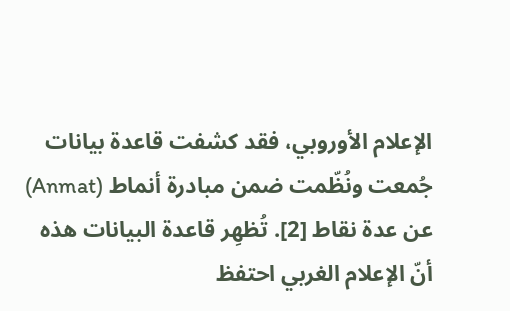الإعلام الأوروبي، فقد كشفت قاعدة بيانات جُمعت ونُظّمت ضمن مبادرة أنماط (Anmat) عن عدة نقاط [2]. تُظهِر قاعدة البيانات هذه أنّ الإعلام الغربي احتفظ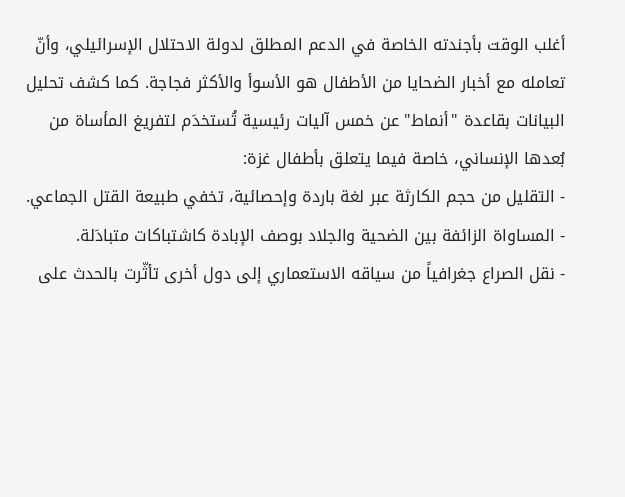أغلب الوقت بأجندته الخاصة في الدعم المطلق لدولة الاحتلال الإسرائيلي، وأنّ تعامله مع أخبار الضحايا من الأطفال هو الأسوأ والأكثر فجاجة. كما كشف تحليل البيانات بقاعدة "أنماط" عن خمس آليات رئيسية تُستخدَم لتفريغ المأساة من بُعدها الإنساني، خاصة فيما يتعلق بأطفال غزة:
- التقليل من حجم الكارثة عبر لغة باردة وإحصائية، تخفي طبيعة القتل الجماعي.
- المساواة الزائفة بين الضحية والجلاد بوصف الإبادة كاشتباكات متبادَلة.
- نقل الصراع جغرافياً من سياقه الاستعماري إلى دول أخرى تأثّرت بالحدث على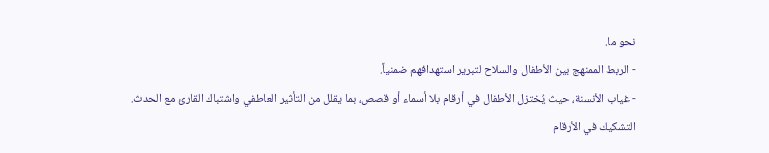نحو ما.
- الربط الممنهج بين الأطفال والسلاح لتبرير استهدافهم ضمنياً.
- غياب الأنسنة، حيث يُختزل الأطفال في أرقام بلا أسماء أو قصص، بما يقلل من التأثير العاطفي واشتباك القارئ مع الحدث.
التشكيك في الأرقام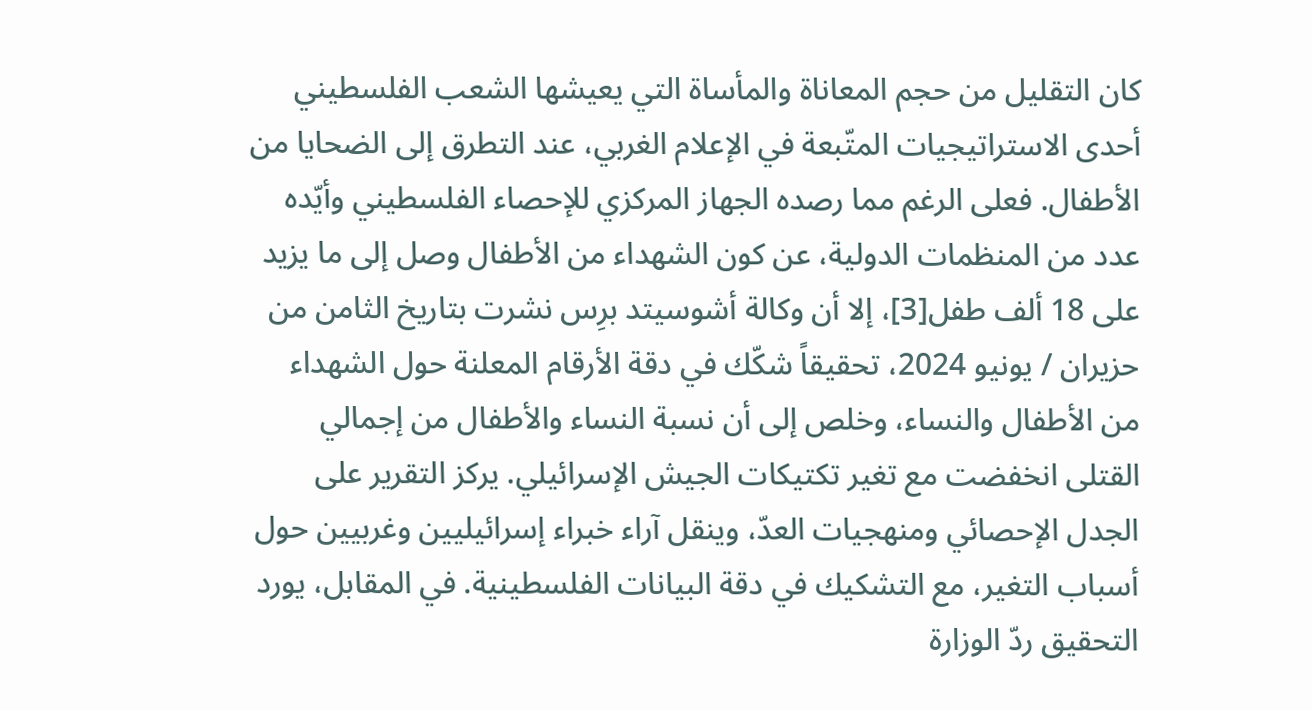كان التقليل من حجم المعاناة والمأساة التي يعيشها الشعب الفلسطيني أحدى الاستراتيجيات المتّبعة في الإعلام الغربي، عند التطرق إلى الضحايا من الأطفال. فعلى الرغم مما رصده الجهاز المركزي للإحصاء الفلسطيني وأيّده عدد من المنظمات الدولية، عن كون الشهداء من الأطفال وصل إلى ما يزيد على 18 ألف طفل[3]، إلا أن وكالة أشوسيتد برِس نشرت بتاريخ الثامن من حزيران / يونيو 2024، تحقيقاً شكّك في دقة الأرقام المعلنة حول الشهداء من الأطفال والنساء، وخلص إلى أن نسبة النساء والأطفال من إجمالي القتلى انخفضت مع تغير تكتيكات الجيش الإسرائيلي. يركز التقرير على الجدل الإحصائي ومنهجيات العدّ، وينقل آراء خبراء إسرائيليين وغربيين حول أسباب التغير، مع التشكيك في دقة البيانات الفلسطينية. في المقابل، يورد التحقيق ردّ الوزارة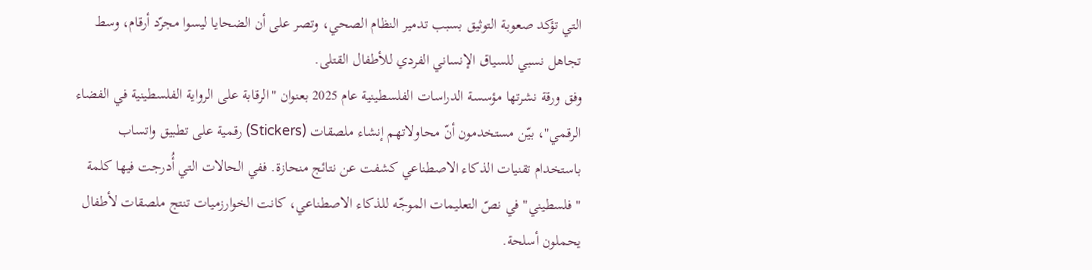التي تؤكد صعوبة التوثيق بسبب تدمير النظام الصحي، وتصر على أن الضحايا ليسوا مجرّد أرقام، وسط تجاهل نسبي للسياق الإنساني الفردي للأطفال القتلى.
وفق ورقة نشرتها مؤسسة الدراسات الفلسطينية عام 2025 بعنوان "الرقابة على الرواية الفلسطينية في الفضاء الرقمي"، بيّن مستخدمون أنّ محاولاتهم إنشاء ملصقات (Stickers) رقمية على تطبيق واتساب باستخدام تقنيات الذكاء الاصطناعي كشفت عن نتائج منحازة. ففي الحالات التي أُدرجت فيها كلمة "فلسطيني" في نصّ التعليمات الموجّه للذكاء الاصطناعي، كانت الخوارزميات تنتج ملصقات لأطفال يحملون أسلحة.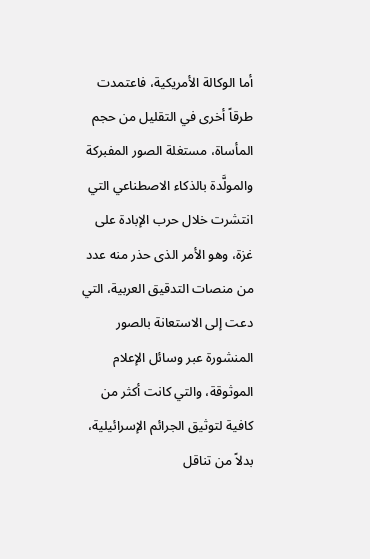أما الوكالة الأمريكية، فاعتمدت طرقاً أخرى في التقليل من حجم المأساة، مستغلة الصور المفبركة والمولَّدة بالذكاء الاصطناعي التي انتشرت خلال حرب الإبادة على غزة، وهو الأمر الذى حذر منه عدد من منصات التدقيق العربية، التي دعت إلى الاستعانة بالصور المنشورة عبر وسائل الإعلام الموثوقة، والتي كانت أكثر من كافية لتوثيق الجرائم الإسرائيلية، بدلاً من تناقل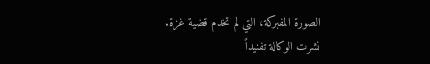الصورة المفبركة، التي لم تخدم قضية غزة.
نشرت الوكالة تفنيداً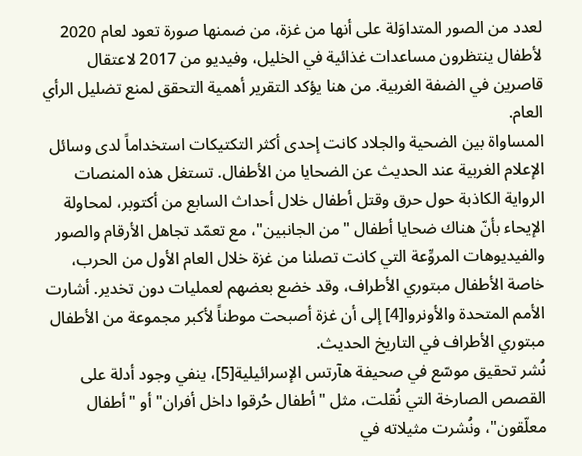لعدد من الصور المتداوَلة على أنها من غزة، من ضمنها صورة تعود لعام 2020 لأطفال ينتظرون مساعدات غذائية في الخليل، وفيديو من 2017 لاعتقال قاصرين في الضفة الغربية. من هنا يؤكد التقرير أهمية التحقق لمنع تضليل الرأي العام.
المساواة بين الضحية والجلاد كانت إحدى أكثر التكتيكات استخداماً لدى وسائل الإعلام الغربية عند الحديث عن الضحايا من الأطفال. تستغل هذه المنصات الرواية الكاذبة حول حرق وقتل أطفال خلال أحداث السابع من أكتوبر، لمحاولة الإيحاء بأنّ هناك ضحايا أطفال "من الجانبين"، مع تعمّد تجاهل الأرقام والصور والفيديوهات المروِّعة التي كانت تصلنا من غزة خلال العام الأول من الحرب، خاصة الأطفال مبتوري الأطراف، وقد خضع بعضهم لعمليات دون تخدير. أشارت الأمم المتحدة والأونروا[4] إلى أن غزة أصبحت موطناً لأكبر مجموعة من الأطفال مبتوري الأطراف في التاريخ الحديث.
نُشر تحقيق موسّع في صحيفة هآرتس الإسرائيلية[5]، ينفي وجود أدلة على القصص الصارخة التي نُقلت، مثل "أطفال حُرقوا داخل أفران" أو "أطفال معلّقون"، ونُشرت مثيلاته في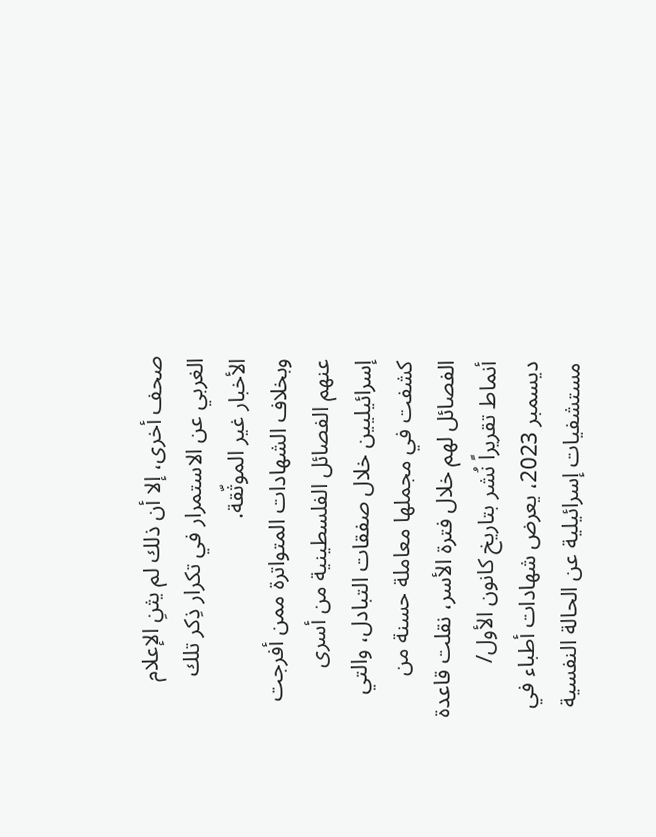صحف أخرى، إلا أن ذلك لم يثنِ الإعلام الغربي عن الاستمرار في تكرار ذِكر تلك الأخبار غير الموثّقة.
وبخلاف الشهادات المتواترة ممن أفرجت عنهم الفصائل الفلسطينية من أسرى إسرائيليين خلال صفقات التبادل، والتي كشفت في مجملها معاملة حسنة من الفصائل لهم خلال فترة الأسر، نقلت قاعدة أنماط تقريراً نُشر بتاريخ كانون الأول/ ديسمبر 2023، يعرض شهادات أطباء في مستشفيات إسرائيلية عن الحالة النفسية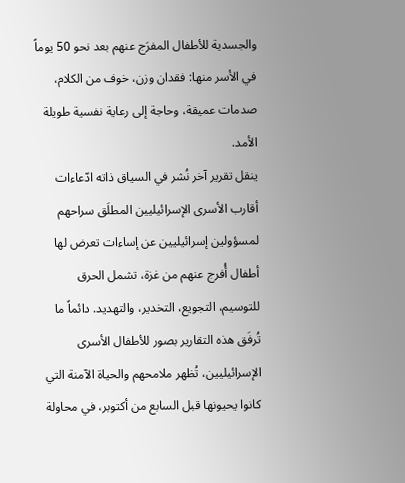والجسدية للأطفال المفرَج عنهم بعد نحو 50 يوماً في الأسر منها: فقدان وزن، خوف من الكلام، صدمات عميقة، وحاجة إلى رعاية نفسية طويلة الأمد.
ينقل تقرير آخر نُشر في السياق ذاته ادّعاءات أقارب الأسرى الإسرائيليين المطلَق سراحهم لمسؤولين إسرائيليين عن إساءات تعرض لها أطفال أُفرج عنهم من غزة، تشمل الحرق للتوسيم، التجويع، التخدير، والتهديد. دائماً ما تُرفَق هذه التقارير بصور للأطفال الأسرى الإسرائيليين، تُظهر ملامحهم والحياة الآمنة التي كانوا يحيونها قبل السابع من أكتوبر، في محاولة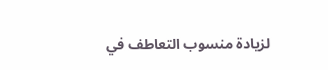لزيادة منسوب التعاطف في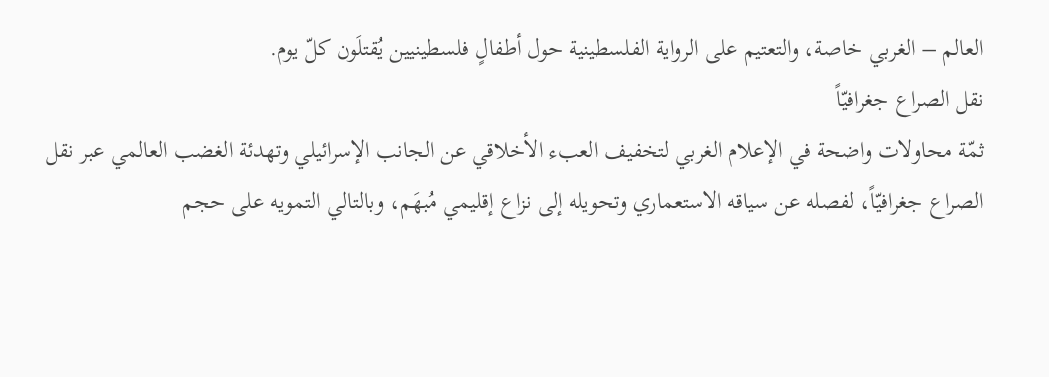العالم – الغربي خاصة، والتعتيم على الرواية الفلسطينية حول أطفالٍ فلسطينيين يُقتلَون كلّ يوم.
نقل الصراع جغرافيّاً
ثمّة محاولات واضحة في الإعلام الغربي لتخفيف العبء الأخلاقي عن الجانب الإسرائيلي وتهدئة الغضب العالمي عبر نقل الصراع جغرافيّاً، لفصله عن سياقه الاستعماري وتحويله إلى نزاع إقليمي مُبهَم، وبالتالي التمويه على حجم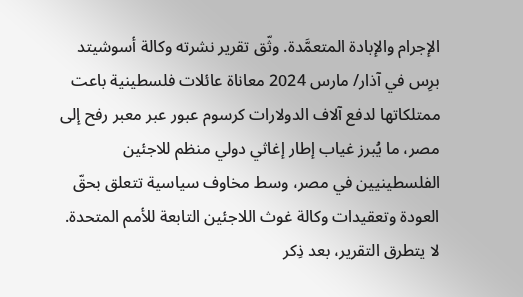الإجرام والإبادة المتعمَّدة. وثّق تقرير نشرته وكالة أسوشيتد برِس في آذار/ مارس 2024 معاناة عائلات فلسطينية باعت ممتلكاتها لدفع آلاف الدولارات كرسوم عبور عبر معبر رفح إلى مصر، ما يُبرز غياب إطار إغاثي دولي منظم للاجئين الفلسطينيين في مصر، وسط مخاوف سياسية تتعلق بحقّ العودة وتعقيدات وكالة غوث اللاجئين التابعة للأمم المتحدة. لا يتطرق التقرير، بعد ذِكر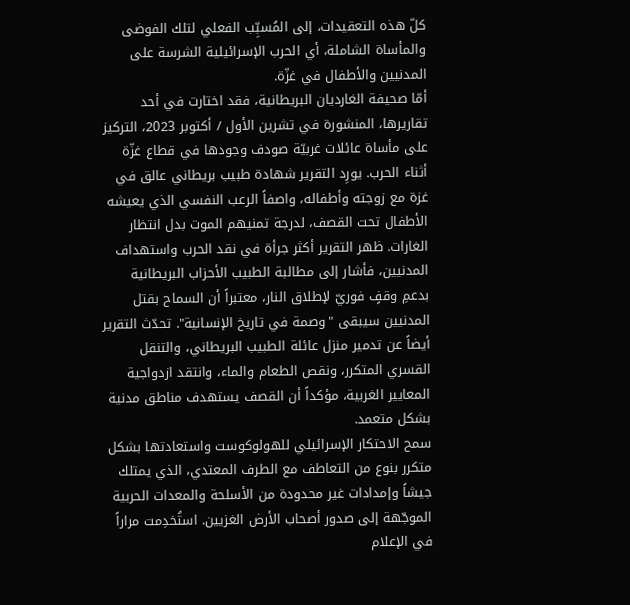كلّ هذه التعقيدات، إلى المُسبِّب الفعلي لتلك الفوضى والمأساة الشاملة، أي الحرب الإسرائيلية الشرسة على المدنيين والأطفال في غزّة.
أمّا صحيفة الغارديان البريطانية، فقد اختارت في أحد تقاريرها، المنشورة في تشرين الأول / أكتوبر 2023، التركيز على مأساة عائلات غربيّة صودف وجودها في قطاع غزّة أثناء الحرب. يورِد التقرير شهادة طبيب بريطاني عالق في غزة مع زوجته وأطفاله، واصفاً الرعب النفسي الذي يعيشه الأطفال تحت القصف، لدرجة تمنيهم الموت بدل انتظار الغارات. ظهر التقرير أكثر جرأة في نقد الحرب واستهداف المدنيين، فأشار إلى مطالبة الطبيب الأحزاب البريطانية بدعمِ وقفٍ فوريّ لإطلاق النار، معتبراً أن السماح بقتل المدنيين سيبقى "وصمة في تاريخ الإنسانية". تحدّث التقرير أيضاً عن تدمير منزل عائلة الطبيب البريطاني، والتنقل القسري المتكرر، ونقص الطعام والماء، وانتقد ازدواجية المعايير الغربية، مؤكداً أن القصف يستهدف مناطق مدنية بشكل متعمد.
سمح الاحتكار الإسرائيلي للهولوكوست واستعادتها بشكل متكرر بنوع من التعاطف مع الطرف المعتدي، الذي يمتلك جيشاً وإمدادات غير محدودة من الأسلحة والمعدات الحربية الموجّهة إلى صدور أصحاب الأرض الغزيين. استُخدِمت مراراً في الإعلام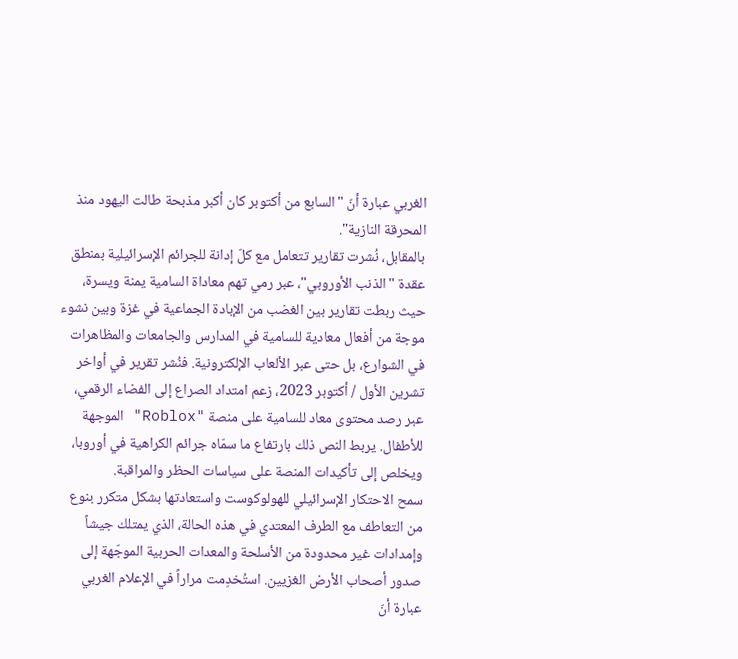الغربي عبارة أنّ "السابع من أكتوبر كان أكبر مذبحة طالت اليهود منذ المحرقة النازية".
بالمقابل، نُشرت تقارير تتعامل مع كلّ إدانة للجرائم الإسرائيلية بمنطق عقدة "الذنب الأوروبي"، عبر رمي تهم معاداة السامية يمنة ويسرة، حيث ربطت تقارير بين الغضب من الإبادة الجماعية في غزة وبين نشوء موجة من أفعال معادية للسامية في المدارس والجامعات والمظاهرات في الشوارع، بل حتى عبر الألعاب الإلكترونية. فنُشر تقرير في أواخر تشرين الأول / أكتوبر 2023، زعم امتداد الصراع إلى الفضاء الرقمي، عبر رصد محتوى معاد للسامية على منصة "Roblox" الموجهة للأطفال. يربط النص ذلك بارتفاع ما سمّاه جرائم الكراهية في أوروبا، ويخلص إلى تأكيدات المنصة على سياسات الحظر والمراقبة.
سمح الاحتكار الإسرائيلي للهولوكوست واستعادتها بشكل متكرر بنوع من التعاطف مع الطرف المعتدي في هذه الحالة، الذي يمتلك جيشاً وإمدادات غير محدودة من الأسلحة والمعدات الحربية الموجّهة إلى صدور أصحاب الأرض الغزيين. استُخدِمت مراراً في الإعلام الغربي عبارة أنّ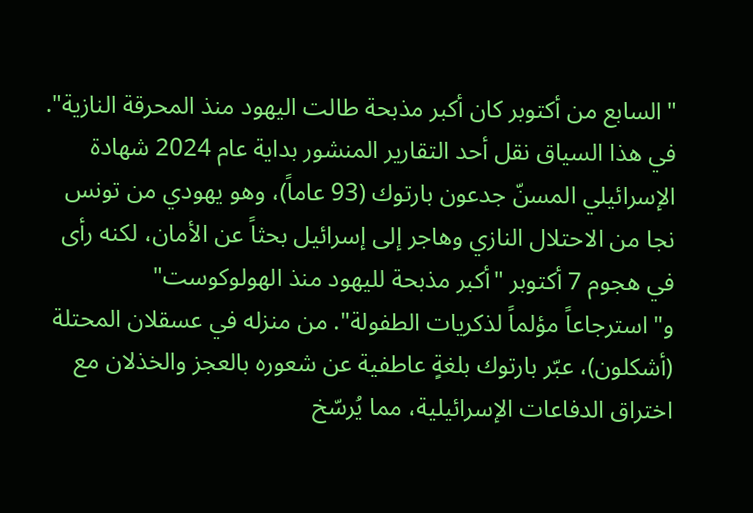"السابع من أكتوبر كان أكبر مذبحة طالت اليهود منذ المحرقة النازية". في هذا السياق نقل أحد التقارير المنشور بداية عام 2024 شهادة الإسرائيلي المسنّ جدعون بارتوك (93 عاماً)، وهو يهودي من تونس نجا من الاحتلال النازي وهاجر إلى إسرائيل بحثاً عن الأمان، لكنه رأى في هجوم 7 أكتوبر "أكبر مذبحة لليهود منذ الهولوكوست" و"استرجاعاً مؤلماً لذكريات الطفولة". من منزله في عسقلان المحتلة (أشكلون)، عبّر بارتوك بلغةٍ عاطفية عن شعوره بالعجز والخذلان مع اختراق الدفاعات الإسرائيلية، مما يُرسّخ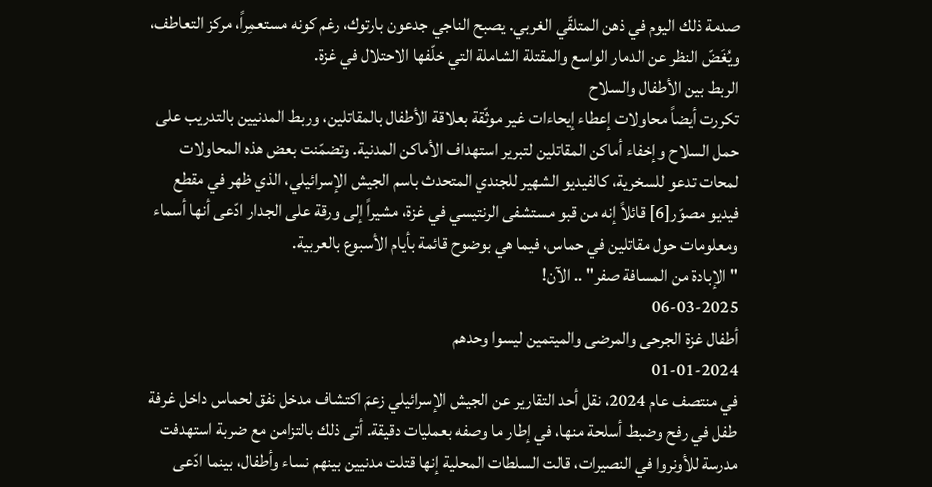صدمة ذلك اليوم في ذهن المتلقّي الغربي. يصبح الناجي جدعون بارتوك، رغم كونه مستعمِراً، مركز التعاطف، ويُغَضّ النظر عن الدمار الواسع والمقتلة الشاملة التي خلّفها الاحتلال في غزة.
الربط بين الأطفال والسلاح
تكررت أيضاً محاولات إعطاء إيحاءات غير موثّقة بعلاقة الأطفال بالمقاتلين، وربط المدنيين بالتدريب على حمل السلاح وإخفاء أماكن المقاتلين لتبرير استهداف الأماكن المدنية. وتضمّنت بعض هذه المحاولات لمحات تدعو للسخرية، كالفيديو الشهير للجندي المتحدث باسم الجيش الإسرائيلي، الذي ظهر في مقطع فيديو مصوّر[6] قائلاً إنه من قبو مستشفى الرنتيسي في غزة، مشيراً إلى ورقة على الجدار ادّعى أنها أسماء ومعلومات حول مقاتلين في حماس، فيما هي بوضوح قائمة بأيام الأسبوع بالعربية.
"الإبادة من المسافة صفر" .. الآن!
06-03-2025
أطفال غزة الجرحى والمرضى والميتمين ليسوا وحدهم
01-01-2024
في منتصف عام 2024، نقل أحد التقارير عن الجيش الإسرائيلي زعمَ اكتشاف مدخل نفق لحماس داخل غرفة طفل في رفح وضبط أسلحة منها، في إطار ما وصفه بعمليات دقيقة. أتى ذلك بالتزامن مع ضربة استهدفت مدرسة للأونروا في النصيرات، قالت السلطات المحلية إنها قتلت مدنيين بينهم نساء وأطفال، بينما ادّعى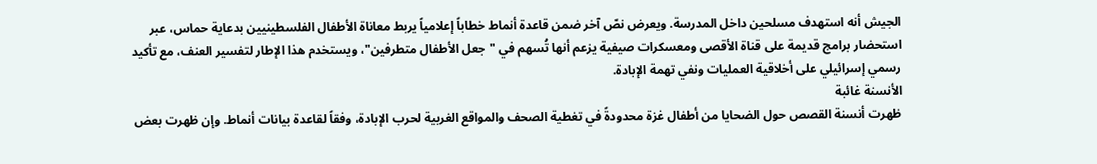الجيش أنه استهدف مسلحين داخل المدرسة. ويعرض نصّ آخر ضمن قاعدة أنماط خطاباً إعلامياً يربط معاناة الأطفال الفلسطينيين بدعاية حماس، عبر استحضار برامج قديمة على قناة الأقصى ومعسكرات صيفية يزعم أنها تُسهم في "جعل الأطفال متطرفين"، ويستخدم هذا الإطار لتفسير العنف، مع تأكيد رسمي إسرائيلي على أخلاقية العمليات ونفي تهمة الإبادة.
الأنسنة غائبة
ظهرت أنسنة القصص حول الضحايا من أطفال غزة محدودةً في تغطية الصحف والمواقع الغربية لحرب الإبادة، وفقاً لقاعدة بيانات أنماط. وإن ظهرت بعض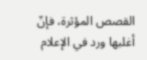القصص المؤثرة، فإنّ أغلبها ورد في الإعلام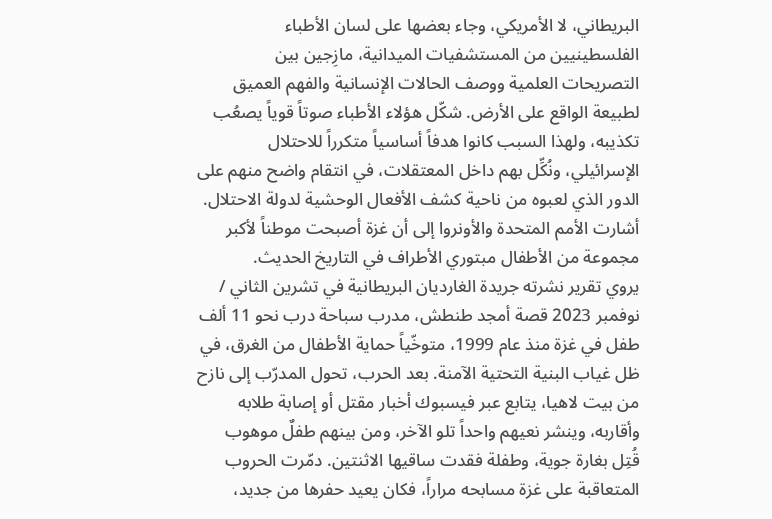البريطاني، لا الأمريكي، وجاء بعضها على لسان الأطباء الفلسطينيين من المستشفيات الميدانية، مازِجين بين التصريحات العلمية ووصف الحالات الإنسانية والفهم العميق لطبيعة الواقع على الأرض. شكّل هؤلاء الأطباء صوتاً قوياً يصعُب تكذيبه، ولهذا السبب كانوا هدفاً أساسياً متكرراً للاحتلال الإسرائيلي، ونُكِّل بهم داخل المعتقلات، في انتقام واضح منهم على الدور الذي لعبوه من ناحية كشف الأفعال الوحشية لدولة الاحتلال.
أشارت الأمم المتحدة والأونروا إلى أن غزة أصبحت موطناً لأكبر مجموعة من الأطفال مبتوري الأطراف في التاريخ الحديث.
يروي تقرير نشرته جريدة الغارديان البريطانية في تشرين الثاني / نوفمبر 2023 قصة أمجد طنطش، مدرب سباحة درب نحو 11 ألف طفل في غزة منذ عام 1999، متوخّياً حماية الأطفال من الغرق، في ظل غياب البنية التحتية الآمنة. بعد الحرب، تحول المدرّب إلى نازح من بيت لاهيا، يتابع عبر فيسبوك أخبار مقتل أو إصابة طلابه وأقاربه، وينشر نعيهم واحداً تلو الآخر، ومن بينهم طفلٌ موهوب قُتِل بغارة جوية، وطفلة فقدت ساقيها الاثنتين. دمّرت الحروب المتعاقبة على غزة مسابحه مراراً، فكان يعيد حفرها من جديد،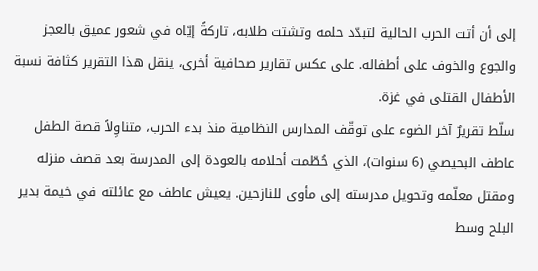إلى أن أتت الحرب الحالية لتبدّد حلمه وتشتت طلابه، تاركةً إيّاه في شعور عميق بالعجز والجوع والخوف على أطفاله. على عكس تقارير صحافية أخرى، ينقل هذا التقرير كثافة نسبة الأطفال القتلى في غزة.
سلّط تقريرٌ آخر الضوء على توقّف المدارس النظامية منذ بدء الحرب، متناوِلاً قصة الطفل عاطف البحيصي (6 سنوات)، الذي حُطّمت أحلامه بالعودة إلى المدرسة بعد قصف منزله ومقتل معلّمه وتحويل مدرسته إلى مأوى للنازحين. يعيش عاطف مع عائلته في خيمة بدير البلح وسط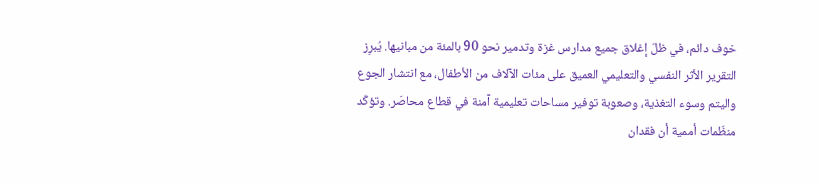خوف دائم، في ظلّ إغلاق جميع مدارس غزة وتدمير نحو 90 بالمئة من مبانيها. يُبرِز التقرير الأثر النفسي والتعليمي العميق على مئات الآلاف من الأطفال، مع انتشار الجوع واليتم وسوء التغذية، وصعوبة توفير مساحات تعليمية آمنة في قطاع محاصَر. وتؤكّد منظّمات أممية أن فقدان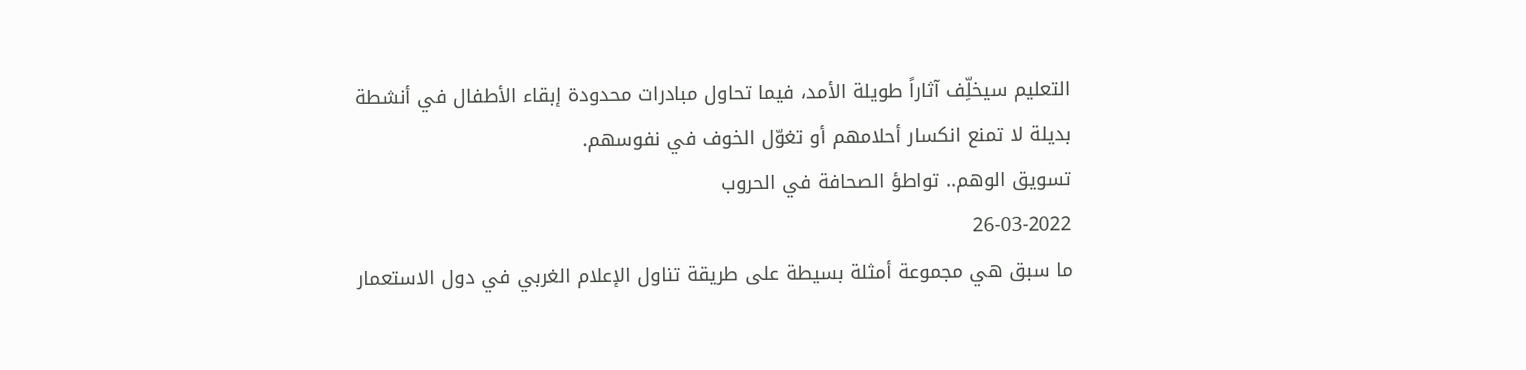التعليم سيخلِّف آثاراً طويلة الأمد، فيما تحاول مبادرات محدودة إبقاء الأطفال في أنشطة بديلة لا تمنع انكسار أحلامهم أو تغوّل الخوف في نفوسهم.
تسويق الوهم.. تواطؤ الصحافة في الحروب
26-03-2022
ما سبق هي مجموعة أمثلة بسيطة على طريقة تناول الإعلام الغربي في دول الاستعمار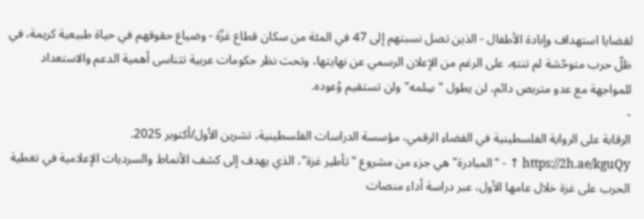لقضايا استهداف وإبادة الأطفال - الذين تصل نسبتهم إلى 47 في المئة من سكان قطاع غزّة - وضياع حقوقهم في حياة طبيعية كريمة، في ظلّ حرب متوحّشة لم تنتهِ، على الرغم من الإعلان الرسمي عن نهايتها، وتحت نظر حكومات عربية تتناسى أهمية الدعم والاستعداد للمواجهة مع عدو متربص دائم، لن يطول "سِلمه" ولن تستقيم وُعوده.
-
الرقابة على الرواية الفلسطينية في الفضاء الرقمي، مؤسسة الدراسات الفلسطينية، تشرين الأول/أكتوبر 2025.
https://2h.ae/kguQy ↑ - "المبادرة" هي جزء من مشروع "تأطير غزة"، الذي يهدف إلى كشف الأنماط والسرديات الإعلامية في تغطية الحرب على غزة خلال عامها الأول، عبر دراسة أداء منصات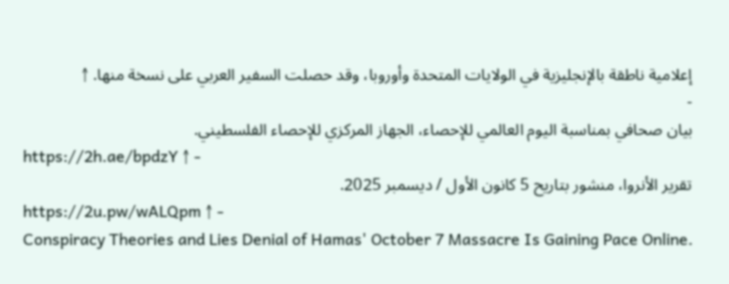إعلامية ناطقة بالإنجليزية في الولايات المتحدة وأوروبا، وقد حصلت السفير العربي على نسخة منها. ↑
-
بيان صحافي بمناسبة اليوم العالمي للإحصاء، الجهاز المركزي للإحصاء الفلسطيني.
https://2h.ae/bpdzY ↑ -
تقرير الأنروا، منشور بتاريح 5 كانون الأول / ديسمبر 2025.
https://2u.pw/wALQpm ↑ -
Conspiracy Theories and Lies Denial of Hamas' October 7 Massacre Is Gaining Pace Online.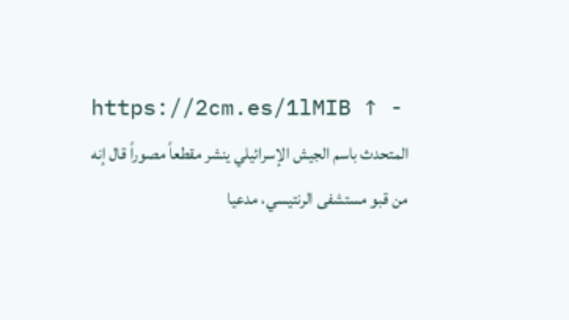https://2cm.es/1lMIB ↑ -
المتحدث باسم الجيش الإسرائيلي ينشر مقطعاً مصوراً قال إنه من قبو مستشفى الرنتيسي، مدعيا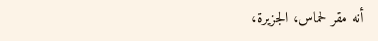أنه مقر لحماس، الجزيرة،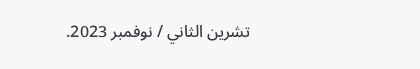تشرين الثاني / نوفمبر 2023.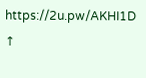https://2u.pw/AKHI1D ↑